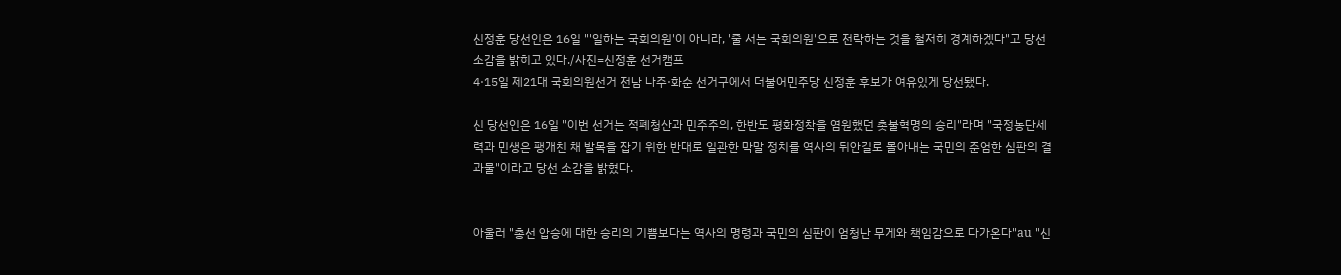신정훈 당선인은 16일 "'일하는 국회의원'이 아니라, '줄 서는 국회의원'으로 전락하는 것을 철저히 경계하겠다"고 당선 소감을 밝히고 있다./사진=신정훈 선거캠프
4·15일 제21대 국회의원선거 전남 나주·화순 선거구에서 더불어민주당 신정훈 후보가 여유있게 당선됐다.

신 당선인은 16일 "이번 선거는 적폐청산과 민주주의, 한반도 평화정착을 염원했던 촛불혁명의 승리"라며 "국정농단세력과 민생은 팽개친 채 발목을 잡기 위한 반대로 일관한 막말 정치를 역사의 뒤안길로 몰아내는 국민의 준엄한 심판의 결과물"이라고 당선 소감을 밝혔다.


아울러 "총선 압승에 대한 승리의 기쁨보다는 역사의 명령과 국민의 심판이 엄청난 무게와 책임감으로 다가온다"au "신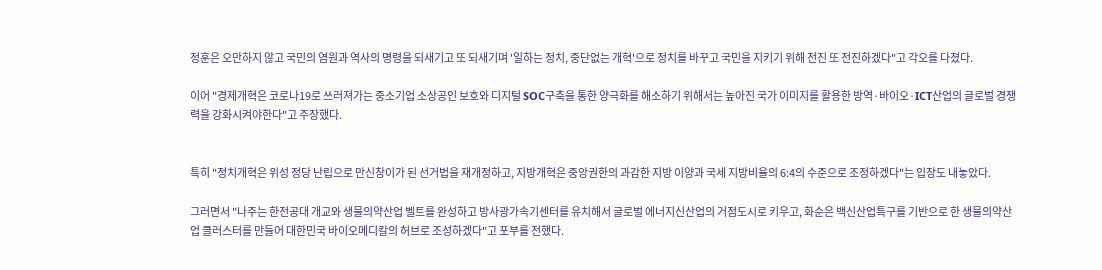정훈은 오만하지 않고 국민의 염원과 역사의 명령을 되새기고 또 되새기며 '일하는 정치, 중단없는 개혁'으로 정치를 바꾸고 국민을 지키기 위해 전진 또 전진하겠다"고 각오를 다졌다.

이어 "경제개혁은 코로나19로 쓰러져가는 중소기업 소상공인 보호와 디지털 SOC구축을 통한 양극화를 해소하기 위해서는 높아진 국가 이미지를 활용한 방역·바이오·ICT산업의 글로벌 경쟁력을 강화시켜야한다"고 주장했다.


특히 "정치개혁은 위성 정당 난립으로 만신창이가 된 선거법을 재개정하고, 지방개혁은 중앙권한의 과감한 지방 이양과 국세 지방비율의 6:4의 수준으로 조정하겠다"는 입장도 내놓았다.

그러면서 "나주는 한전공대 개교와 생물의약산업 벨트를 완성하고 방사광가속기센터를 유치해서 글로벌 에너지신산업의 거점도시로 키우고, 화순은 백신산업특구를 기반으로 한 생물의약산업 클러스터를 만들어 대한민국 바이오메디칼의 허브로 조성하겠다"고 포부를 전했다.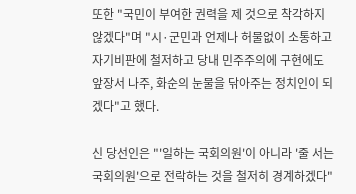또한 "국민이 부여한 권력을 제 것으로 착각하지 않겠다"며 "시·군민과 언제나 허물없이 소통하고 자기비판에 철저하고 당내 민주주의에 구현에도 앞장서 나주, 화순의 눈물을 닦아주는 정치인이 되겠다"고 했다.

신 당선인은 "'일하는 국회의원'이 아니라 '줄 서는 국회의원'으로 전락하는 것을 철저히 경계하겠다"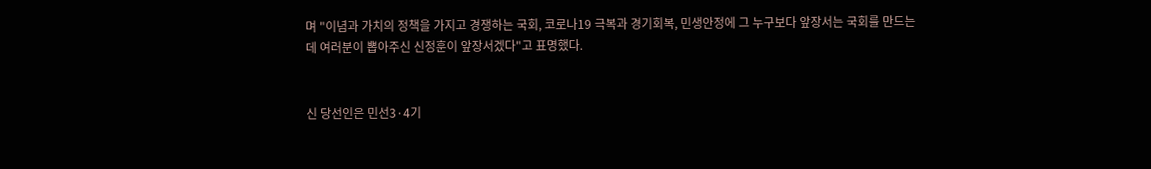며 "이념과 가치의 정책을 가지고 경쟁하는 국회, 코로나19 극복과 경기회복, 민생안정에 그 누구보다 앞장서는 국회를 만드는데 여러분이 뽑아주신 신정훈이 앞장서겠다"고 표명했다.


신 당선인은 민선3·4기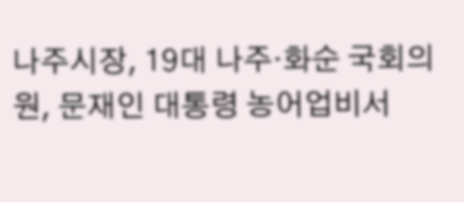나주시장, 19대 나주·화순 국회의원, 문재인 대통령 농어업비서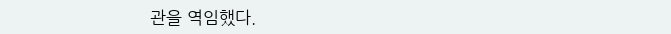관을 역임했다.